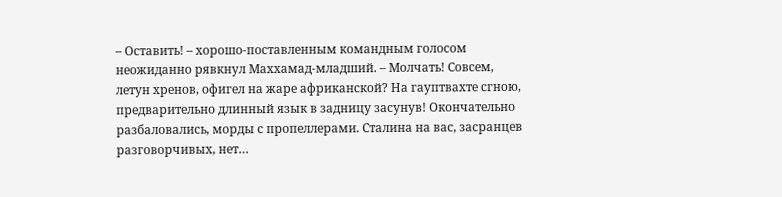– Оставить! – хорошо-поставленным командным голосом неожиданно рявкнул Маххамад-младший. – Молчать! Совсем, летун хренов, офигел на жаре африканской? На гауптвахте сгною, предварительно длинный язык в задницу засунув! Окончательно разбаловались, морды с пропеллерами. Сталина на вас, засранцев разговорчивых, нет…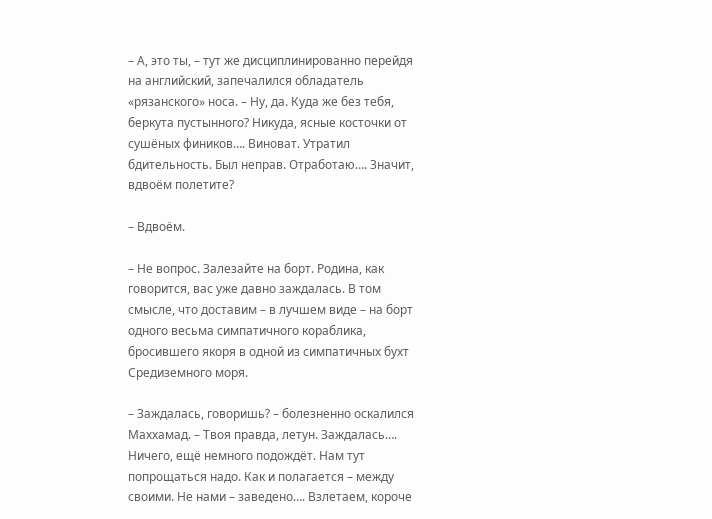– А, это ты, – тут же дисциплинированно перейдя на английский, запечалился обладатель «рязанского» носа. – Ну, да. Куда же без тебя, беркута пустынного? Никуда, ясные косточки от сушёных фиников…. Виноват. Утратил бдительность. Был неправ. Отработаю…. Значит, вдвоём полетите?

– Вдвоём.

– Не вопрос. Залезайте на борт. Родина, как говорится, вас уже давно заждалась. В том смысле, что доставим – в лучшем виде – на борт одного весьма симпатичного кораблика, бросившего якоря в одной из симпатичных бухт Средиземного моря.

– Заждалась, говоришь? – болезненно оскалился Маххамад. – Твоя правда, летун. Заждалась…. Ничего, ещё немного подождёт. Нам тут попрощаться надо. Как и полагается – между своими. Не нами – заведено…. Взлетаем, короче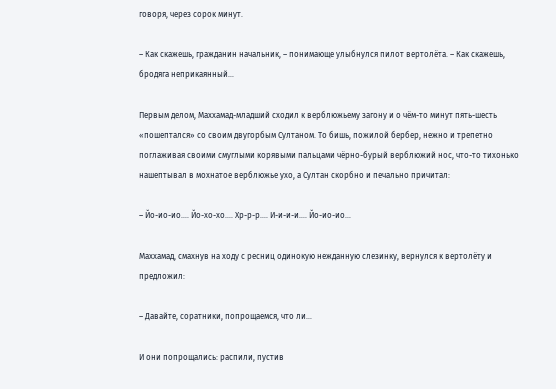говоря, через сорок минут.

– Как скажешь, гражданин начальник, – понимающе улыбнулся пилот вертолёта. – Как скажешь, бродяга неприкаянный…

Первым делом, Маххамад-младший сходил к верблюжьему загону и о чём-то минут пять-шесть «пошептался» со своим двугорбым Султаном. То бишь, пожилой бербер, нежно и трепетно поглаживая своими смуглыми корявыми пальцами чёрно-бурый верблюжий нос, что-то тихонько нашептывал в мохнатое верблюжье ухо, а Султан скорбно и печально причитал:

– Йо-ио-ио…. Йо-хо-хо…. Хр-р-р…. И-и-и-и…. Йо-ио-ио…

Маххамад, смахнув на ходу с ресниц одинокую нежданную слезинку, вернулся к вертолёту и предложил:

– Давайте, соратники, попрощаемся, что ли…

И они попрощались: распили, пустив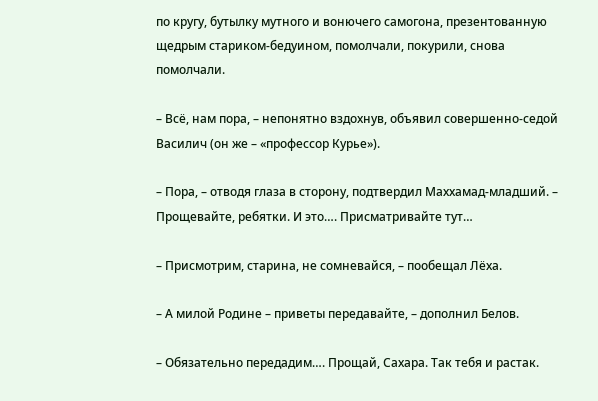по кругу, бутылку мутного и вонючего самогона, презентованную щедрым стариком-бедуином, помолчали, покурили, снова помолчали.

– Всё, нам пора, – непонятно вздохнув, объявил совершенно-седой Василич (он же – «профессор Курье»).

– Пора, – отводя глаза в сторону, подтвердил Маххамад-младший. – Прощевайте, ребятки. И это…. Присматривайте тут…

– Присмотрим, старина, не сомневайся, – пообещал Лёха.

– А милой Родине – приветы передавайте, – дополнил Белов.

– Обязательно передадим…. Прощай, Сахара. Так тебя и растак.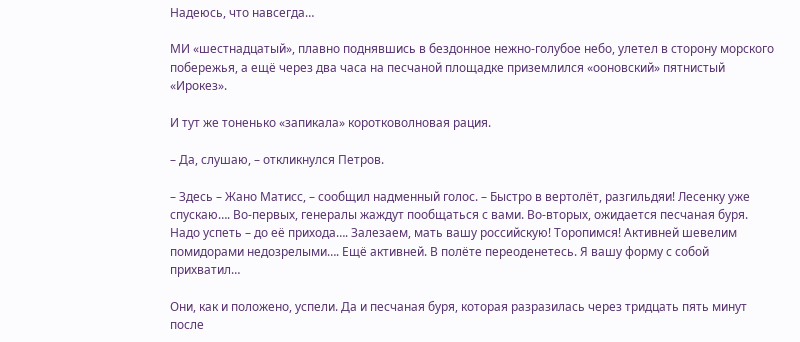Надеюсь, что навсегда…

МИ «шестнадцатый», плавно поднявшись в бездонное нежно-голубое небо, улетел в сторону морского побережья, а ещё через два часа на песчаной площадке приземлился «ооновский» пятнистый «Ирокез».

И тут же тоненько «запикала» коротковолновая рация.

– Да, слушаю, – откликнулся Петров.

– Здесь – Жано Матисс, – сообщил надменный голос. – Быстро в вертолёт, разгильдяи! Лесенку уже спускаю…. Во-первых, генералы жаждут пообщаться с вами. Во-вторых, ожидается песчаная буря. Надо успеть – до её прихода…. Залезаем, мать вашу российскую! Торопимся! Активней шевелим помидорами недозрелыми…. Ещё активней. В полёте переоденетесь. Я вашу форму с собой прихватил…

Они, как и положено, успели. Да и песчаная буря, которая разразилась через тридцать пять минут после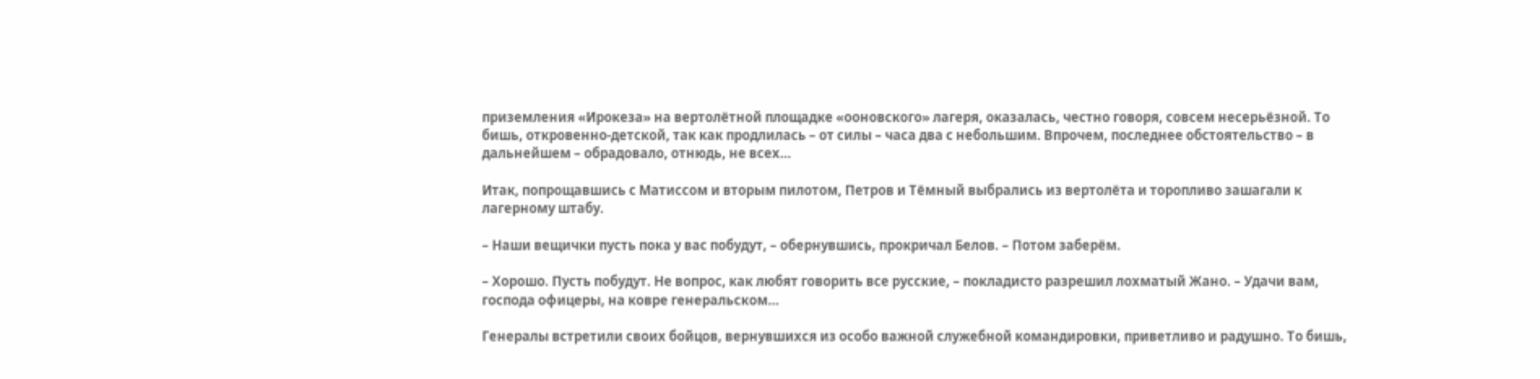приземления «Ирокеза» на вертолётной площадке «ооновского» лагеря, оказалась, честно говоря, совсем несерьёзной. То бишь, откровенно-детской, так как продлилась – от силы – часа два с небольшим. Впрочем, последнее обстоятельство – в дальнейшем – обрадовало, отнюдь, не всех…

Итак, попрощавшись с Матиссом и вторым пилотом, Петров и Тёмный выбрались из вертолёта и торопливо зашагали к лагерному штабу.

– Наши вещички пусть пока у вас побудут, – обернувшись, прокричал Белов. – Потом заберём.

– Хорошо. Пусть побудут. Не вопрос, как любят говорить все русские, – покладисто разрешил лохматый Жано. – Удачи вам, господа офицеры, на ковре генеральском…

Генералы встретили своих бойцов, вернувшихся из особо важной служебной командировки, приветливо и радушно. То бишь,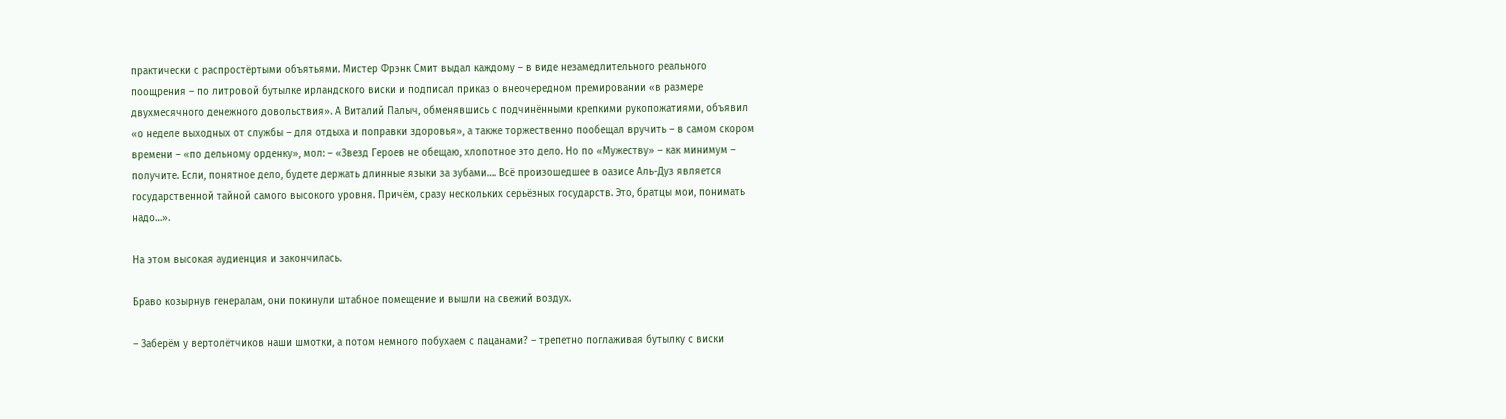практически с распростёртыми объятьями. Мистер Фрэнк Смит выдал каждому – в виде незамедлительного реального поощрения – по литровой бутылке ирландского виски и подписал приказ о внеочередном премировании «в размере двухмесячного денежного довольствия». А Виталий Палыч, обменявшись с подчинёнными крепкими рукопожатиями, объявил «о неделе выходных от службы – для отдыха и поправки здоровья», а также торжественно пообещал вручить – в самом скором времени – «по дельному орденку», мол: – «Звезд Героев не обещаю, хлопотное это дело. Но по «Мужеству» – как минимум – получите. Если, понятное дело, будете держать длинные языки за зубами…. Всё произошедшее в оазисе Аль-Дуз является государственной тайной самого высокого уровня. Причём, сразу нескольких серьёзных государств. Это, братцы мои, понимать надо…».

На этом высокая аудиенция и закончилась.

Браво козырнув генералам, они покинули штабное помещение и вышли на свежий воздух.

– Заберём у вертолётчиков наши шмотки, а потом немного побухаем с пацанами? – трепетно поглаживая бутылку с виски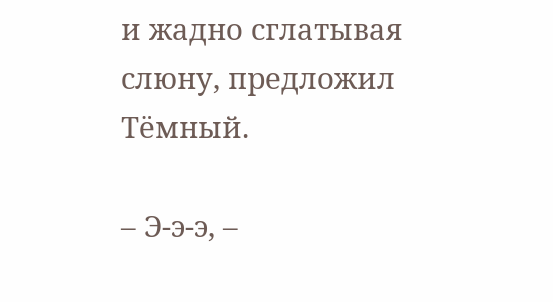и жадно сглатывая слюну, предложил Тёмный.

– Э-э-э, –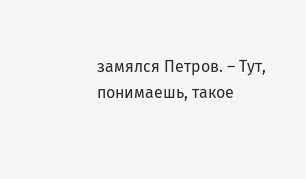замялся Петров. – Тут, понимаешь, такое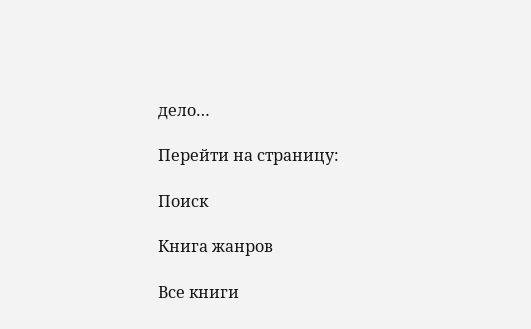дело…

Перейти на страницу:

Поиск

Книга жанров

Все книги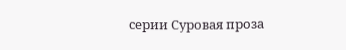серии Суровая проза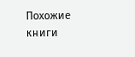Похожие книги